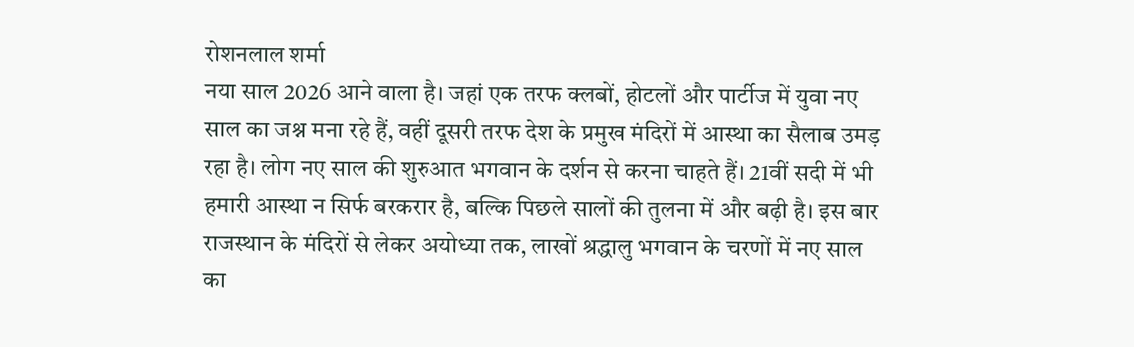रोशनलाल शर्मा
नया साल 2026 आने वाला है। जहां एक तरफ क्लबों, होटलों और पार्टीज में युवा नए साल का जश्न मना रहे हैं, वहीं दूसरी तरफ देश के प्रमुख मंदिरों में आस्था का सैलाब उमड़ रहा है। लोग नए साल की शुरुआत भगवान के दर्शन से करना चाहते हैं। 21वीं सदी में भी हमारी आस्था न सिर्फ बरकरार है, बल्कि पिछले सालों की तुलना में और बढ़ी है। इस बार राजस्थान के मंदिरों से लेकर अयोध्या तक, लाखों श्रद्धालु भगवान के चरणों में नए साल का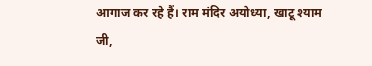आगाज कर रहे हैं। राम मंदिर अयोध्या, खाटू श्याम जी,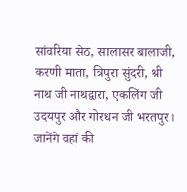सांवरिया सेठ, सालासर बालाजी, करणी माता, त्रिपुरा सुंदरी, श्री नाथ जी नाथद्वारा, एकलिंग जी उदयपुर और गोरधन जी भरतपुर। जानेंगे वहां की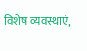विशेष व्यवस्थाएं,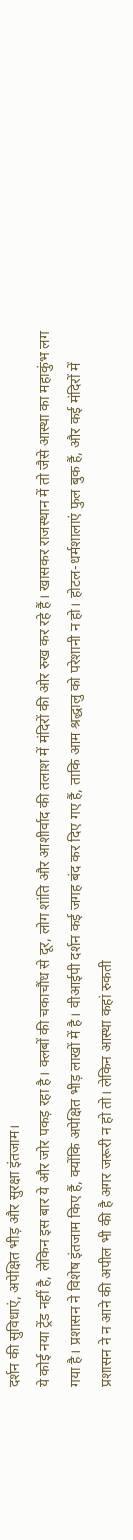दर्शन की सुविधाएं, अपेक्षित भीड़ और सुरक्षा इंतजाम।
ये कोई नया ट्रेंड नहीं है, लेकिन इस बार ये और जोर पकड़ रहा है। क्लबों की चकाचौंध से दूर, लोग शांति और आशीर्वाद की तलाश में मंदिरों की ओर रुख कर रहे हैं। खासकर राजस्थान में तो जैसे आस्था का महाकुंभ लग गया है। प्रशासन ने विशेष इंतजाम किए हैं, क्योंकि अपेक्षित भीड़ लाखों में है। वीआईपी दर्शन कई जगह बंद कर दिए गए हैं, ताकि आम श्रद्धालु को परेशानी न हो। होटल-धर्मशालाएं फुल बुक हैं, और कई मंदिरों में प्रशासन ने न आने की अपील भी की है अगर जरूरी न हो तो। लेकिन आस्था कहां रुकती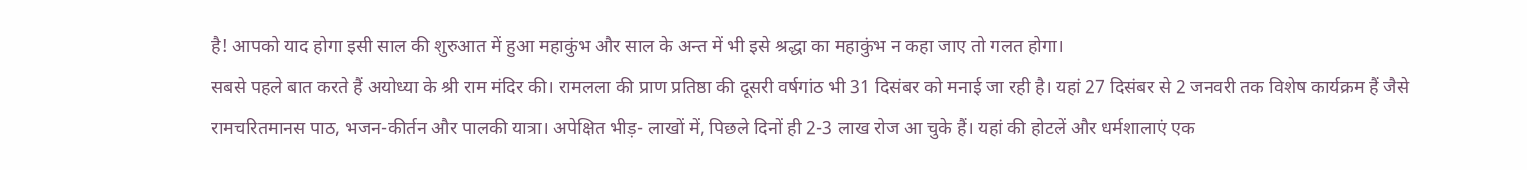है! आपको याद होगा इसी साल की शुरुआत में हुआ महाकुंभ और साल के अन्त में भी इसे श्रद्धा का महाकुंभ न कहा जाए तो गलत होगा।
सबसे पहले बात करते हैं अयोध्या के श्री राम मंदिर की। रामलला की प्राण प्रतिष्ठा की दूसरी वर्षगांठ भी 31 दिसंबर को मनाई जा रही है। यहां 27 दिसंबर से 2 जनवरी तक विशेष कार्यक्रम हैं जैसे रामचरितमानस पाठ, भजन-कीर्तन और पालकी यात्रा। अपेक्षित भीड़- लाखों में, पिछले दिनों ही 2-3 लाख रोज आ चुके हैं। यहां की होटलें और धर्मशालाएं एक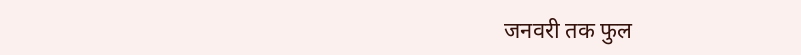जनवरी तक फुल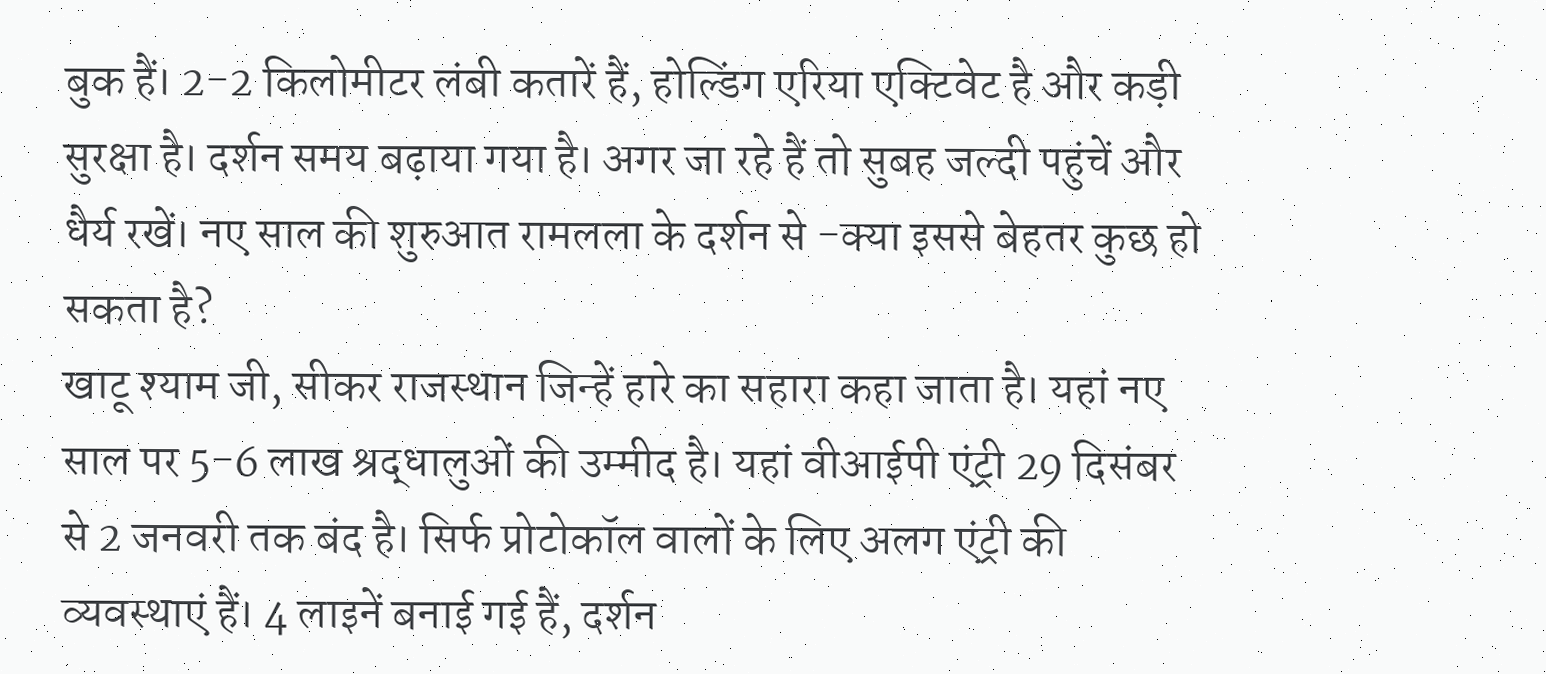बुक हैं। 2-2 किलोमीटर लंबी कतारें हैं, होल्डिंग एरिया एक्टिवेट है और कड़ी सुरक्षा है। दर्शन समय बढ़ाया गया है। अगर जा रहे हैं तो सुबह जल्दी पहुंचें और धैर्य रखें। नए साल की शुरुआत रामलला के दर्शन से -क्या इससे बेहतर कुछ हो सकता है?
खाटू श्याम जी, सीकर राजस्थान जिन्हें हारे का सहारा कहा जाता है। यहां नए साल पर 5-6 लाख श्रद्धालुओं की उम्मीद है। यहां वीआईपी एंट्री 29 दिसंबर से 2 जनवरी तक बंद है। सिर्फ प्रोटोकॉल वालों के लिए अलग एंट्री की व्यवस्थाएं हैं। 4 लाइनें बनाई गई हैं, दर्शन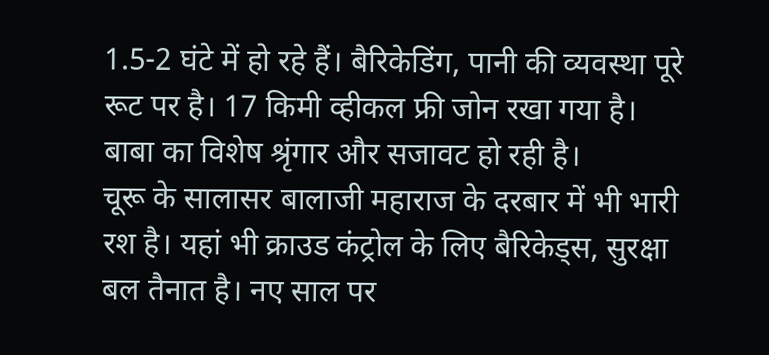1.5-2 घंटे में हो रहे हैं। बैरिकेडिंग, पानी की व्यवस्था पूरे रूट पर है। 17 किमी व्हीकल फ्री जोन रखा गया है। बाबा का विशेष श्रृंगार और सजावट हो रही है।
चूरू के सालासर बालाजी महाराज के दरबार में भी भारी रश है। यहां भी क्राउड कंट्रोल के लिए बैरिकेड्स, सुरक्षा बल तैनात है। नए साल पर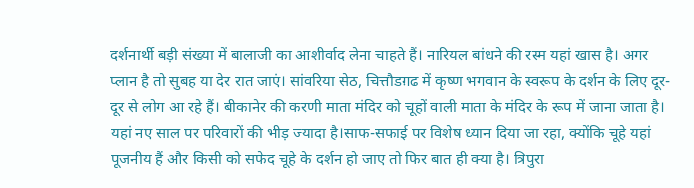दर्शनार्थी बड़ी संख्या में बालाजी का आशीर्वाद लेना चाहते हैं। नारियल बांधने की रस्म यहां खास है। अगर प्लान है तो सुबह या देर रात जाएं। सांवरिया सेठ, चित्तौडग़ढ में कृष्ण भगवान के स्वरूप के दर्शन के लिए दूर-दूर से लोग आ रहे हैं। बीकानेर की करणी माता मंदिर को चूहों वाली माता के मंदिर के रूप में जाना जाता है। यहां नए साल पर परिवारों की भीड़ ज्यादा है।साफ-सफाई पर विशेष ध्यान दिया जा रहा, क्योंकि चूहे यहां पूजनीय हैं और किसी को सफेद चूहे के दर्शन हो जाए तो फिर बात ही क्या है। त्रिपुरा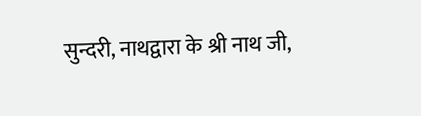सुन्दरी, नाथद्वारा के श्री नाथ जी,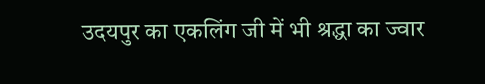उदयपुर का एकलिंग जी में भी श्रद्धा का ज्वार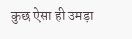कुछ ऐसा ही उमड़ा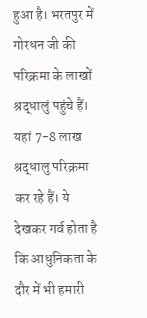हुआ है। भरतपुर में गोरधन जी की परिक्रमा के लाखों श्रद्धालुं पहुंचे हैं। यहां 7-8 लाख श्रद्धालु परिक्रमा कर रहे हैं। ये देखकर गर्व होता है कि आधुनिकता के दौर में भी हमारी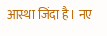आस्था जिंदा है। नए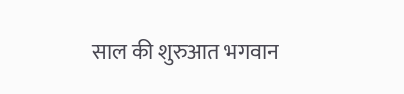साल की शुरुआत भगवान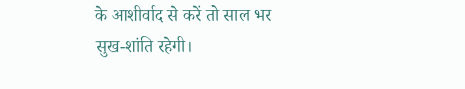के आशीर्वाद से करें तो साल भर सुख-शांति रहेगी।